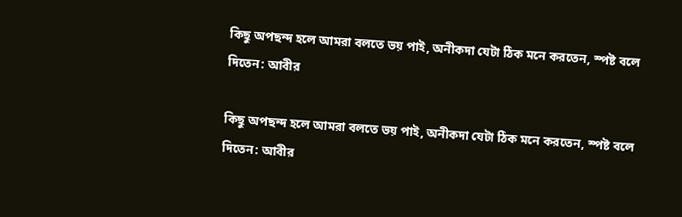কিছু অপছন্দ হলে আমরা বলতে ভয় পাই, অনীকদা যেটা ঠিক মনে করতেন, স্পষ্ট বলে দিতেন: আবীর

কিছু অপছন্দ হলে আমরা বলতে ভয় পাই, অনীকদা যেটা ঠিক মনে করতেন, স্পষ্ট বলে দিতেন: আবীর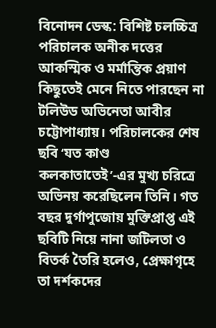বিনোদন ডেস্ক: বিশিষ্ট চলচ্চিত্র পরিচালক অনীক দত্তের আকস্মিক ও মর্মান্তিক প্রয়াণ কিছুতেই মেনে নিতে পারছেন না টলিউড অভিনেতা আবীর চট্টোপাধ্যায়। পরিচালকের শেষ ছবি ‘যত কাণ্ড কলকাতাতেই’-এর মুখ্য চরিত্রে অভিনয় করেছিলেন তিনি। গত বছর দুর্গাপুজোয় মুক্তিপ্রাপ্ত এই ছবিটি নিয়ে নানা জটিলতা ও বিতর্ক তৈরি হলেও, প্রেক্ষাগৃহে তা দর্শকদের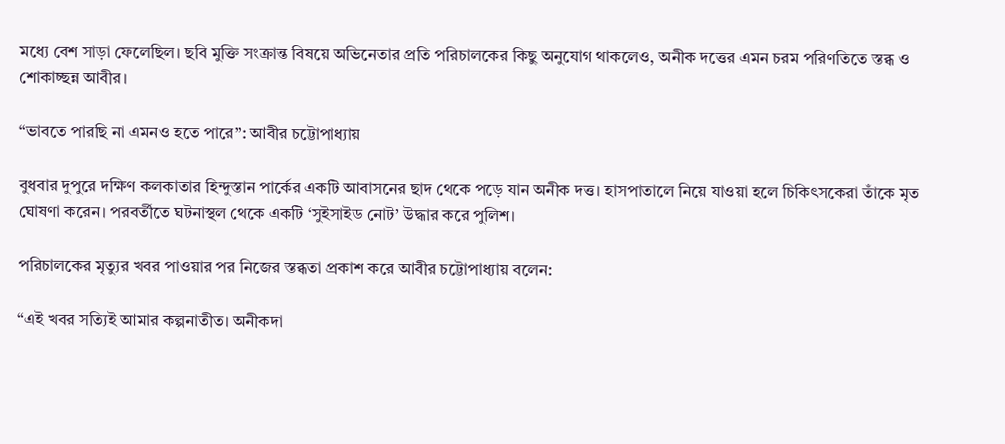মধ্যে বেশ সাড়া ফেলেছিল। ছবি মুক্তি সংক্রান্ত বিষয়ে অভিনেতার প্রতি পরিচালকের কিছু অনুযোগ থাকলেও, অনীক দত্তের এমন চরম পরিণতিতে স্তব্ধ ও শোকাচ্ছন্ন আবীর।

“ভাবতে পারছি না এমনও হতে পারে”: আবীর চট্টোপাধ্যায়

বুধবার দুপুরে দক্ষিণ কলকাতার হিন্দুস্তান পার্কের একটি আবাসনের ছাদ থেকে পড়ে যান অনীক দত্ত। হাসপাতালে নিয়ে যাওয়া হলে চিকিৎসকেরা তাঁকে মৃত ঘোষণা করেন। পরবর্তীতে ঘটনাস্থল থেকে একটি ‘সুইসাইড নোট’ উদ্ধার করে পুলিশ।

পরিচালকের মৃত্যুর খবর পাওয়ার পর নিজের স্তব্ধতা প্রকাশ করে আবীর চট্টোপাধ্যায় বলেন:

“এই খবর সত্যিই আমার কল্পনাতীত। অনীকদা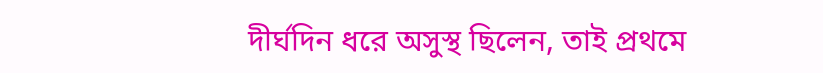দীর্ঘদিন ধরে অসুস্থ ছিলেন, তাই প্রথমে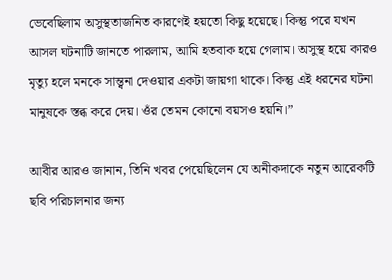ভেবেছিলাম অসুস্থতাজনিত কারণেই হয়তো কিছু হয়েছে। কিন্তু পরে যখন আসল ঘটনাটি জানতে পারলাম, আমি হতবাক হয়ে গেলাম। অসুস্থ হয়ে কারও মৃত্যু হলে মনকে সান্ত্বনা দেওয়ার একটা জায়গা থাকে। কিন্তু এই ধরনের ঘটনা মানুষকে স্তব্ধ করে দেয়। ওঁর তেমন কোনো বয়সও হয়নি।”

আবীর আরও জানান, তিনি খবর পেয়েছিলেন যে অনীকদাকে নতুন আরেকটি ছবি পরিচালনার জন্য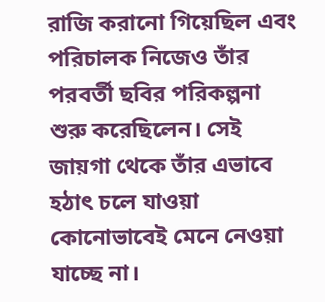রাজি করানো গিয়েছিল এবং পরিচালক নিজেও তাঁর পরবর্তী ছবির পরিকল্পনা শুরু করেছিলেন। সেই জায়গা থেকে তাঁর এভাবে হঠাৎ চলে যাওয়া কোনোভাবেই মেনে নেওয়া যাচ্ছে না।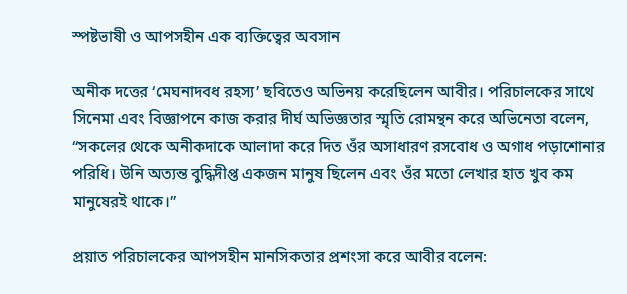স্পষ্টভাষী ও আপসহীন এক ব্যক্তিত্বের অবসান

অনীক দত্তের ‘মেঘনাদবধ রহস্য’ ছবিতেও অভিনয় করেছিলেন আবীর। পরিচালকের সাথে সিনেমা এবং বিজ্ঞাপনে কাজ করার দীর্ঘ অভিজ্ঞতার স্মৃতি রোমন্থন করে অভিনেতা বলেন, “সকলের থেকে অনীকদাকে আলাদা করে দিত ওঁর অসাধারণ রসবোধ ও অগাধ পড়াশোনার পরিধি। উনি অত্যন্ত বুদ্ধিদীপ্ত একজন মানুষ ছিলেন এবং ওঁর মতো লেখার হাত খুব কম মানুষেরই থাকে।”

প্রয়াত পরিচালকের আপসহীন মানসিকতার প্রশংসা করে আবীর বলেন: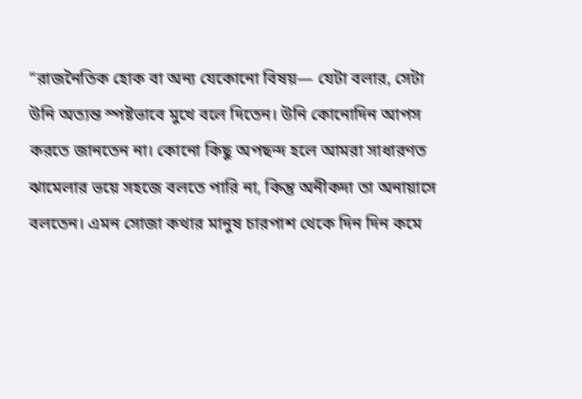“রাজনৈতিক হোক বা অন্য যেকোনো বিষয়— যেটা বলার, সেটা উনি অত্যন্ত স্পষ্টভাবে মুখে বলে দিতেন। উনি কোনোদিন আপস করতে জানতেন না। কোনো কিছু অপছন্দ হলে আমরা সাধারণত ঝামেলার ভয়ে সহজে বলতে পারি না, কিন্তু অনীকদা তা অনায়াসে বলতেন। এমন সোজা কথার মানুষ চারপাশ থেকে দিন দিন কমে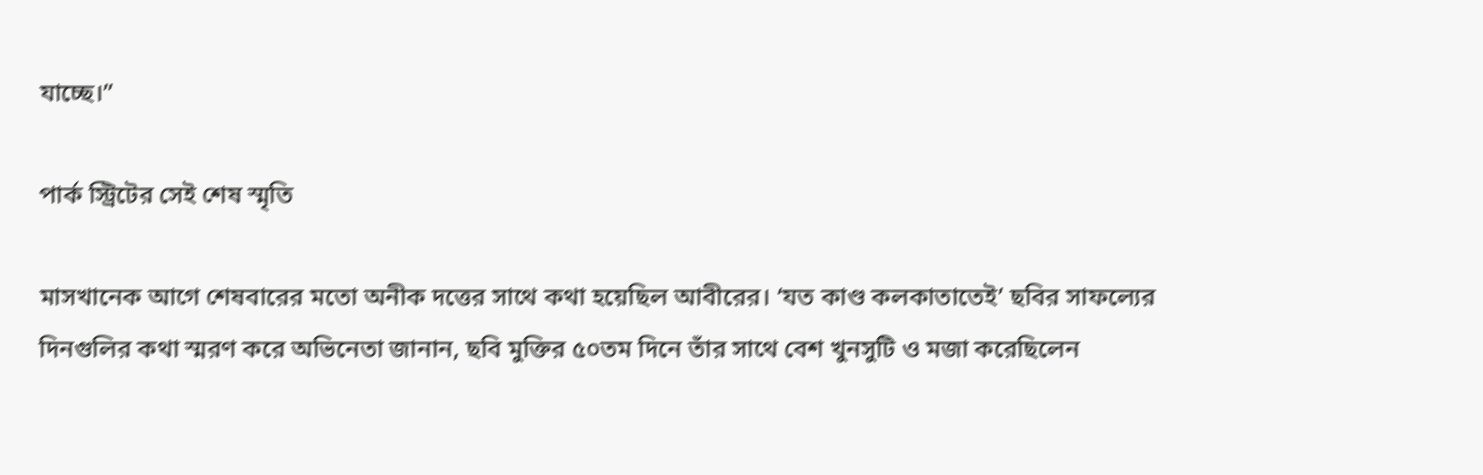যাচ্ছে।”

পার্ক স্ট্রিটের সেই শেষ স্মৃতি

মাসখানেক আগে শেষবারের মতো অনীক দত্তের সাথে কথা হয়েছিল আবীরের। ‘যত কাণ্ড কলকাতাতেই’ ছবির সাফল্যের দিনগুলির কথা স্মরণ করে অভিনেতা জানান, ছবি মুক্তির ৫০তম দিনে তাঁর সাথে বেশ খুনসুটি ও মজা করেছিলেন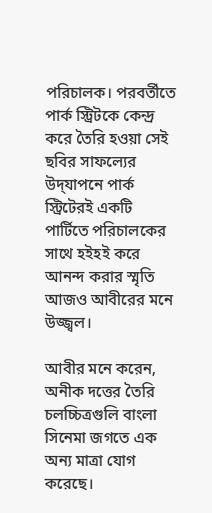পরিচালক। পরবর্তীতে পার্ক স্ট্রিটকে কেন্দ্র করে তৈরি হওয়া সেই ছবির সাফল্যের উদ্‌যাপনে পার্ক স্ট্রিটেরই একটি পার্টিতে পরিচালকের সাথে হইহই করে আনন্দ করার স্মৃতি আজও আবীরের মনে উজ্জ্বল।

আবীর মনে করেন, অনীক দত্তের তৈরি চলচ্চিত্রগুলি বাংলা সিনেমা জগতে এক অন্য মাত্রা যোগ করেছে।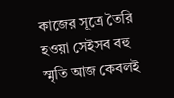কাজের সূত্রে তৈরি হওয়া সেইসব বহু স্মৃতি আজ কেবলই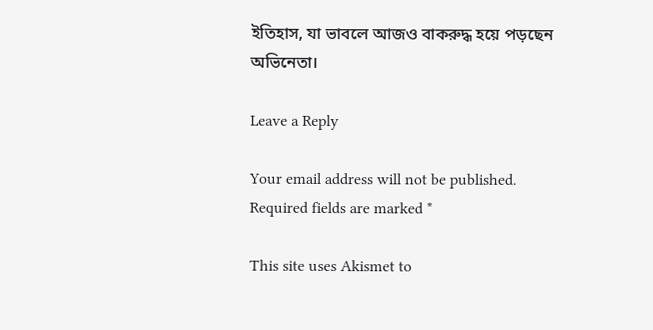ইতিহাস, যা ভাবলে আজও বাকরুদ্ধ হয়ে পড়ছেন অভিনেতা।

Leave a Reply

Your email address will not be published. Required fields are marked *

This site uses Akismet to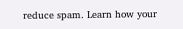reduce spam. Learn how your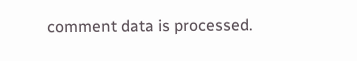comment data is processed.